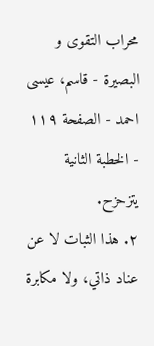محراب التقوى و البصيرة - قاسم، عيسى احمد - الصفحة ١١٩ - الخطبة الثانية
يتزحزح.
٢. هذا الثبات لا عن عناد ذاتي، ولا مكابرة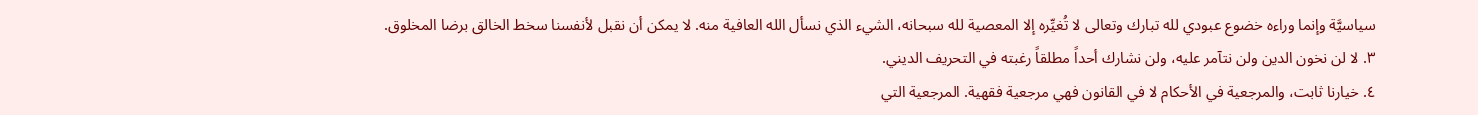سياسيَّة وإنما وراءه خضوع عبودي لله تبارك وتعالى لا تُغيِّره إلا المعصية لله سبحانه، الشيء الذي نسأل الله العافية منه. لا يمكن أن نقبل لأنفسنا سخط الخالق برضا المخلوق.
٣. لا لن نخون الدين ولن نتآمر عليه، ولن نشارك أحداً مطلقاً رغبته في التحريف الديني.
٤. خيارنا ثابت، والمرجعية في الأحكام لا في القانون فهي مرجعية فقهية. المرجعية التي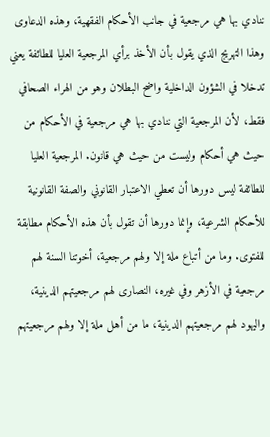ننادي بها هي مرجعية في جانب الأحكام الفقهية، وهذه الدعاوى وهذا التهريج الذي يقول بأن الأخذ برأي المرجعية العليا للطائفة يعني تدخلا في الشؤون الداخلية واضح البطلان وهو من الهراء الصحافي فقط، لأن المرجعية التي ننادي بها هي مرجعية في الأحكام من حيث هي أحكام وليست من حيث هي قانون. المرجعية العليا للطائفة ليس دورها أن تعطي الاعتبار القانوني والصفة القانونية للأحكام الشرعية، وإنما دورها أن تقول بأن هذه الأحكام مطابقة للفتوى. وما من أتباع ملة إلا ولهم مرجعية، أخوتنا السنة لهم مرجعية في الأزهر وفي غيره، النصارى لهم مرجعيتهم الدينية، واليهود لهم مرجعيتهم الدينية، ما من أهل ملة إلا ولهم مرجعيتهم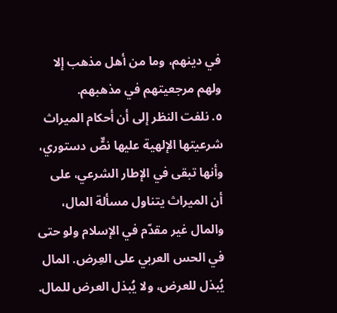في دينهم، وما من أهل مذهب إلا ولهم مرجعيتهم في مذهبهم.
٥. نلفت النظر إلى أن أحكام الميراث شرعيتها الإلهية عليها نصٌّ دستوري، وأنها تبقى في الإطار الشرعي، على أن الميراث يتناول مسألة المال، والمال غير مقدّم في الإسلام ولو حتى في الحس العربي على العِرض. المال يُبذل للعرض، ولا يُبذل العرض للمال.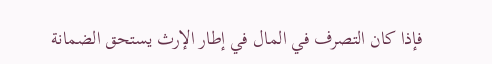فإذا كان التصرف في المال في إطار الإرث يستحق الضمانة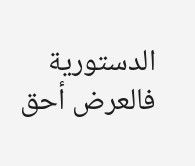الدستورية فالعرض أحق